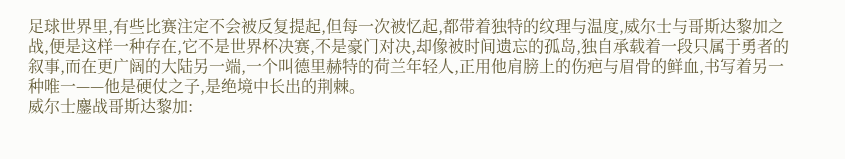足球世界里,有些比赛注定不会被反复提起,但每一次被忆起,都带着独特的纹理与温度,威尔士与哥斯达黎加之战,便是这样一种存在,它不是世界杯决赛,不是豪门对决,却像被时间遗忘的孤岛,独自承载着一段只属于勇者的叙事,而在更广阔的大陆另一端,一个叫德里赫特的荷兰年轻人,正用他肩膀上的伤疤与眉骨的鲜血,书写着另一种唯一——他是硬仗之子,是绝境中长出的荆棘。
威尔士鏖战哥斯达黎加: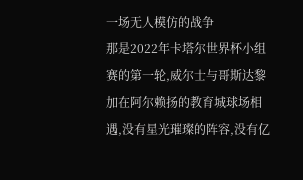一场无人模仿的战争
那是2022年卡塔尔世界杯小组赛的第一轮,威尔士与哥斯达黎加在阿尔赖扬的教育城球场相遇,没有星光璀璨的阵容,没有亿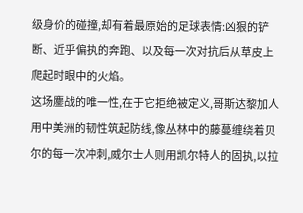级身价的碰撞,却有着最原始的足球表情:凶狠的铲断、近乎偏执的奔跑、以及每一次对抗后从草皮上爬起时眼中的火焰。
这场鏖战的唯一性,在于它拒绝被定义,哥斯达黎加人用中美洲的韧性筑起防线,像丛林中的藤蔓缠绕着贝尔的每一次冲刺,威尔士人则用凯尔特人的固执,以拉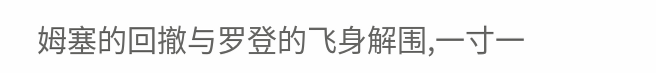姆塞的回撤与罗登的飞身解围,一寸一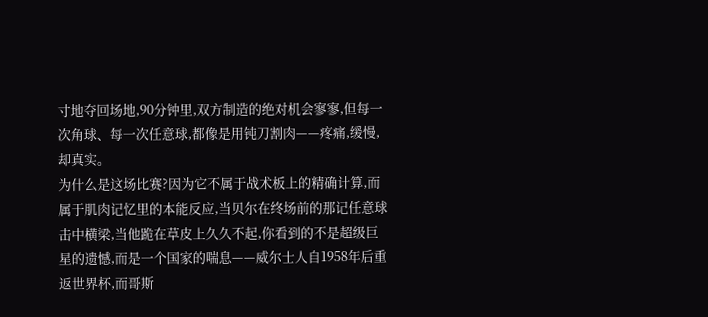寸地夺回场地,90分钟里,双方制造的绝对机会寥寥,但每一次角球、每一次任意球,都像是用钝刀割肉——疼痛,缓慢,却真实。
为什么是这场比赛?因为它不属于战术板上的精确计算,而属于肌肉记忆里的本能反应,当贝尔在终场前的那记任意球击中横梁,当他跪在草皮上久久不起,你看到的不是超级巨星的遗憾,而是一个国家的喘息——威尔士人自1958年后重返世界杯,而哥斯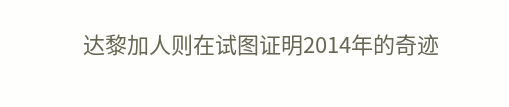达黎加人则在试图证明2014年的奇迹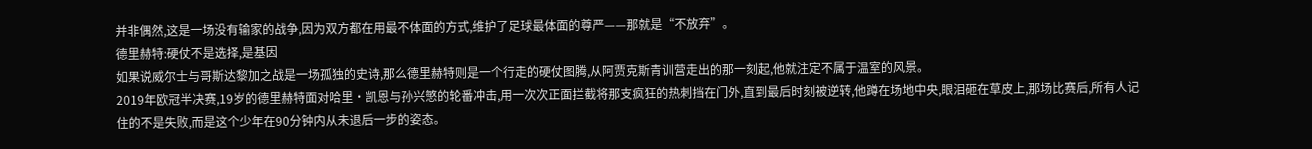并非偶然,这是一场没有输家的战争,因为双方都在用最不体面的方式,维护了足球最体面的尊严——那就是“不放弃”。
德里赫特:硬仗不是选择,是基因
如果说威尔士与哥斯达黎加之战是一场孤独的史诗,那么德里赫特则是一个行走的硬仗图腾,从阿贾克斯青训营走出的那一刻起,他就注定不属于温室的风景。
2019年欧冠半决赛,19岁的德里赫特面对哈里·凯恩与孙兴慜的轮番冲击,用一次次正面拦截将那支疯狂的热刺挡在门外,直到最后时刻被逆转,他蹲在场地中央,眼泪砸在草皮上,那场比赛后,所有人记住的不是失败,而是这个少年在90分钟内从未退后一步的姿态。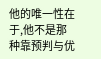他的唯一性在于,他不是那种靠预判与优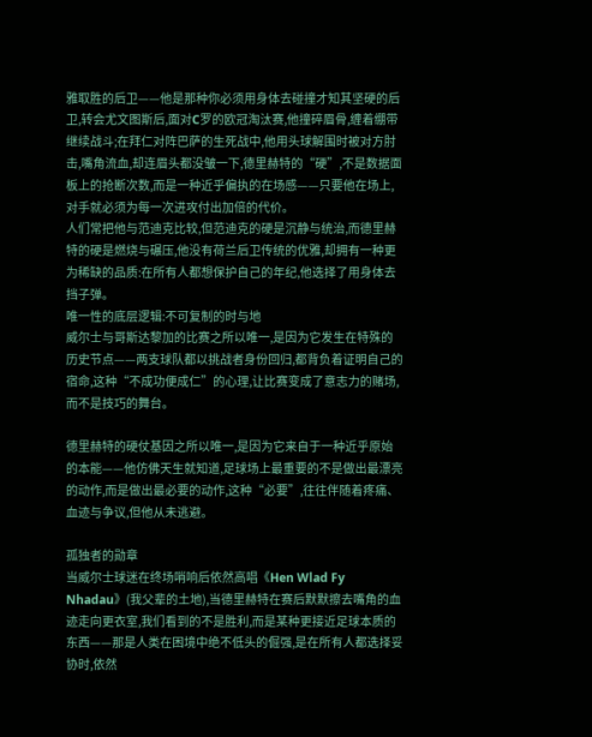雅取胜的后卫——他是那种你必须用身体去碰撞才知其坚硬的后卫,转会尤文图斯后,面对C罗的欧冠淘汰赛,他撞碎眉骨,缠着绷带继续战斗;在拜仁对阵巴萨的生死战中,他用头球解围时被对方肘击,嘴角流血,却连眉头都没皱一下,德里赫特的“硬”,不是数据面板上的抢断次数,而是一种近乎偏执的在场感——只要他在场上,对手就必须为每一次进攻付出加倍的代价。
人们常把他与范迪克比较,但范迪克的硬是沉静与统治,而德里赫特的硬是燃烧与碾压,他没有荷兰后卫传统的优雅,却拥有一种更为稀缺的品质:在所有人都想保护自己的年纪,他选择了用身体去挡子弹。
唯一性的底层逻辑:不可复制的时与地
威尔士与哥斯达黎加的比赛之所以唯一,是因为它发生在特殊的历史节点——两支球队都以挑战者身份回归,都背负着证明自己的宿命,这种“不成功便成仁”的心理,让比赛变成了意志力的赌场,而不是技巧的舞台。

德里赫特的硬仗基因之所以唯一,是因为它来自于一种近乎原始的本能——他仿佛天生就知道,足球场上最重要的不是做出最漂亮的动作,而是做出最必要的动作,这种“必要”,往往伴随着疼痛、血迹与争议,但他从未逃避。

孤独者的勋章
当威尔士球迷在终场哨响后依然高唱《Hen Wlad Fy Nhadau》(我父辈的土地),当德里赫特在赛后默默擦去嘴角的血迹走向更衣室,我们看到的不是胜利,而是某种更接近足球本质的东西——那是人类在困境中绝不低头的倔强,是在所有人都选择妥协时,依然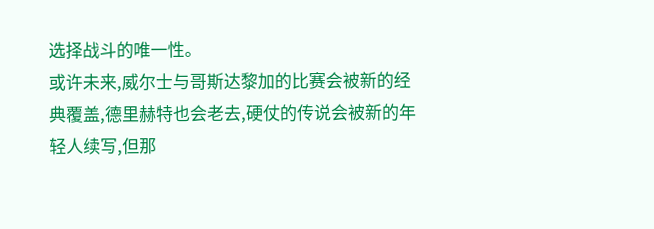选择战斗的唯一性。
或许未来,威尔士与哥斯达黎加的比赛会被新的经典覆盖,德里赫特也会老去,硬仗的传说会被新的年轻人续写,但那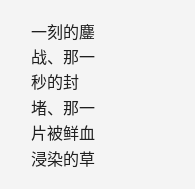一刻的鏖战、那一秒的封堵、那一片被鲜血浸染的草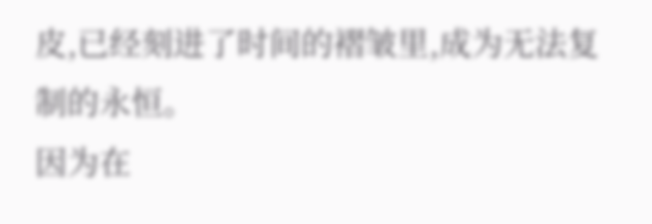皮,已经刻进了时间的褶皱里,成为无法复制的永恒。
因为在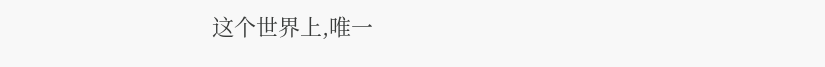这个世界上,唯一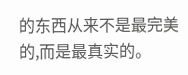的东西从来不是最完美的,而是最真实的。